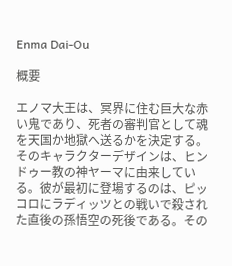Enma Dai-Ou

概要

エノマ大王は、冥界に住む巨大な赤い鬼であり、死者の審判官として魂を天国か地獄へ送るかを決定する。そのキャラクターデザインは、ヒンドゥー教の神ヤーマに由来している。彼が最初に登場するのは、ピッコロにラディッツとの戦いで殺された直後の孫悟空の死後である。その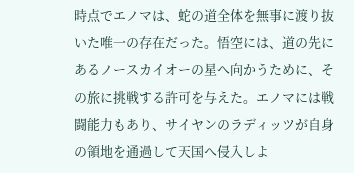時点でエノマは、蛇の道全体を無事に渡り抜いた唯一の存在だった。悟空には、道の先にあるノースカイオーの星へ向かうために、その旅に挑戦する許可を与えた。エノマには戦闘能力もあり、サイヤンのラディッツが自身の領地を通過して天国へ侵入しよ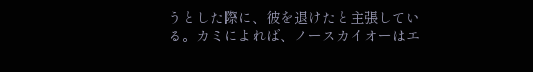うとした際に、彼を退けたと主張している。カミによれば、ノースカイオーはエ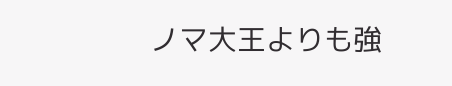ノマ大王よりも強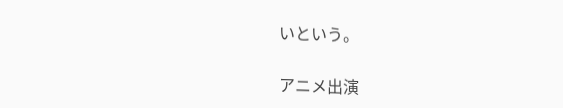いという。

アニメ出演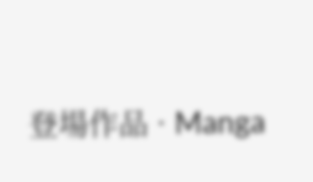登場作品 · Manga